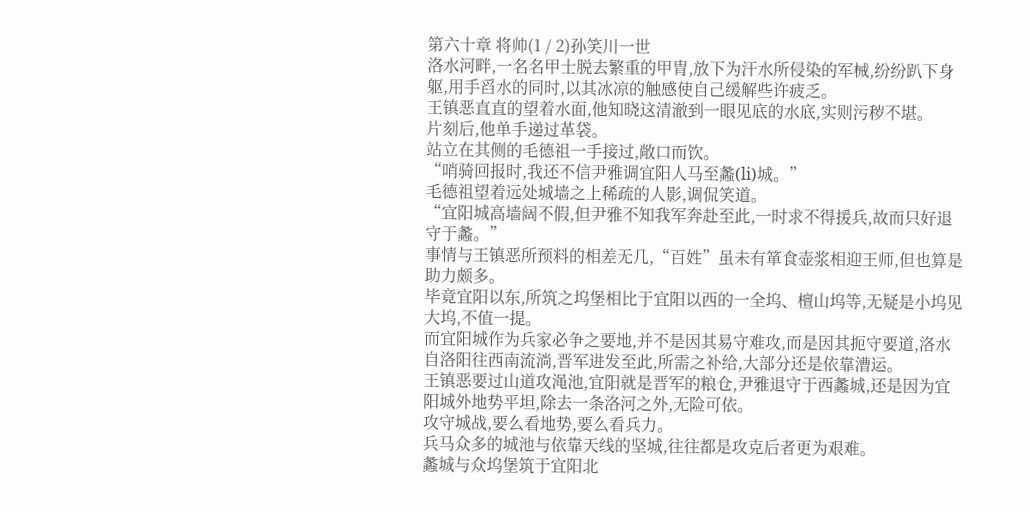第六十章 将帅(1 / 2)孙笑川一世
洛水河畔,一名名甲士脱去繁重的甲胄,放下为汗水所侵染的军械,纷纷趴下身躯,用手舀水的同时,以其冰凉的触感使自己缓解些许疲乏。
王镇恶直直的望着水面,他知晓这清澈到一眼见底的水底,实则污秽不堪。
片刻后,他单手递过革袋。
站立在其侧的毛德祖一手接过,敞口而饮。
“哨骑回报时,我还不信尹雅调宜阳人马至蠡(li)城。”
毛德祖望着远处城墙之上稀疏的人影,调侃笑道。
“宜阳城高墙阔不假,但尹雅不知我军奔赴至此,一时求不得援兵,故而只好退守于蠡。”
事情与王镇恶所预料的相差无几,“百姓”虽未有箪食壶浆相迎王师,但也算是助力颇多。
毕竟宜阳以东,所筑之坞堡相比于宜阳以西的一全坞、檀山坞等,无疑是小坞见大坞,不值一提。
而宜阳城作为兵家必争之要地,并不是因其易守难攻,而是因其扼守要道,洛水自洛阳往西南流淌,晋军进发至此,所需之补给,大部分还是依靠漕运。
王镇恶要过山道攻渑池,宜阳就是晋军的粮仓,尹雅退守于西蠡城,还是因为宜阳城外地势平坦,除去一条洛河之外,无险可依。
攻守城战,要么看地势,要么看兵力。
兵马众多的城池与依靠天线的坚城,往往都是攻克后者更为艰难。
蠡城与众坞堡筑于宜阳北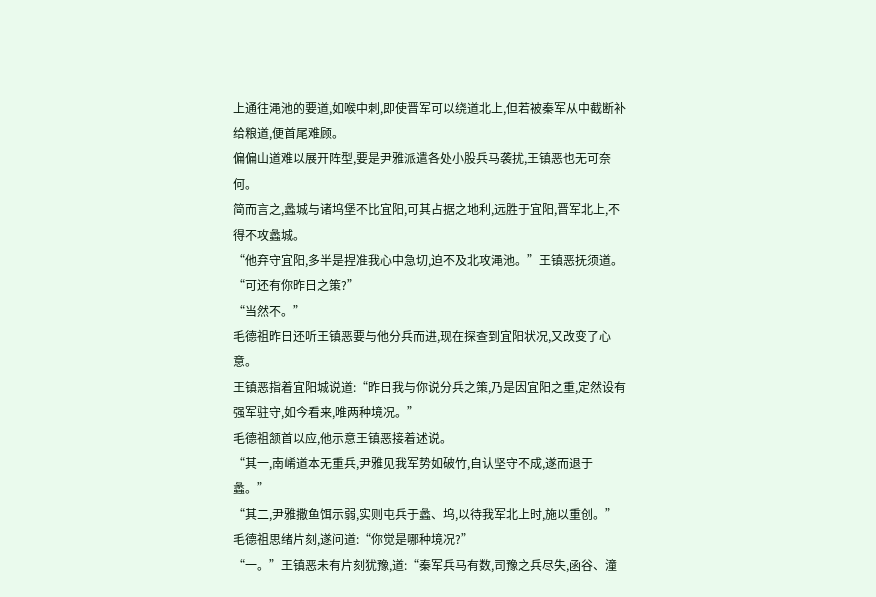上通往渑池的要道,如喉中刺,即使晋军可以绕道北上,但若被秦军从中截断补给粮道,便首尾难顾。
偏偏山道难以展开阵型,要是尹雅派遣各处小股兵马袭扰,王镇恶也无可奈何。
简而言之,蠡城与诸坞堡不比宜阳,可其占据之地利,远胜于宜阳,晋军北上,不得不攻蠡城。
“他弃守宜阳,多半是捏准我心中急切,迫不及北攻渑池。”王镇恶抚须道。
“可还有你昨日之策?”
“当然不。”
毛德祖昨日还听王镇恶要与他分兵而进,现在探查到宜阳状况,又改变了心意。
王镇恶指着宜阳城说道:“昨日我与你说分兵之策,乃是因宜阳之重,定然设有强军驻守,如今看来,唯两种境况。”
毛德祖颔首以应,他示意王镇恶接着述说。
“其一,南崤道本无重兵,尹雅见我军势如破竹,自认坚守不成,遂而退于蠡。”
“其二,尹雅撒鱼饵示弱,实则屯兵于蠡、坞,以待我军北上时,施以重创。”
毛德祖思绪片刻,遂问道:“你觉是哪种境况?”
“一。”王镇恶未有片刻犹豫,道:“秦军兵马有数,司豫之兵尽失,函谷、潼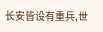长安皆设有重兵,世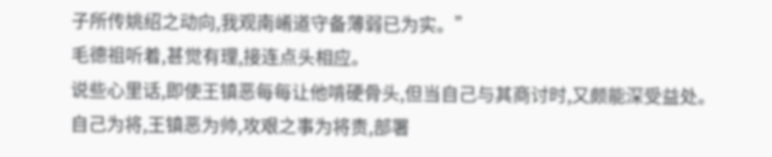子所传姚绍之动向,我观南崤道守备薄弱已为实。”
毛德祖听着,甚觉有理,接连点头相应。
说些心里话,即使王镇恶每每让他啃硬骨头,但当自己与其商讨时,又颇能深受益处。
自己为将,王镇恶为帅,攻艰之事为将责,部署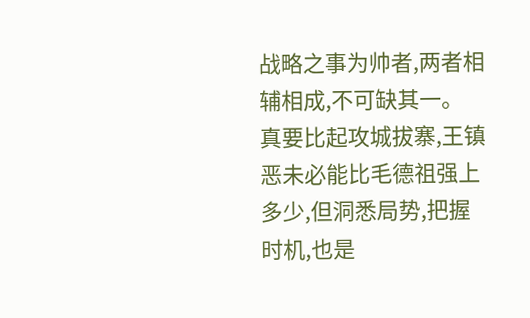战略之事为帅者,两者相辅相成,不可缺其一。
真要比起攻城拔寨,王镇恶未必能比毛德祖强上多少,但洞悉局势,把握时机,也是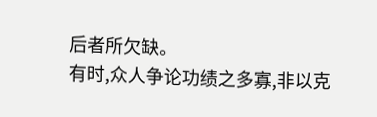后者所欠缺。
有时,众人争论功绩之多寡,非以克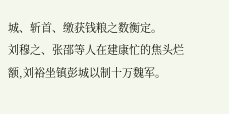城、斩首、缴获钱粮之数衡定。
刘穆之、张邵等人在建康忙的焦头烂额,刘裕坐镇彭城以制十万魏军。